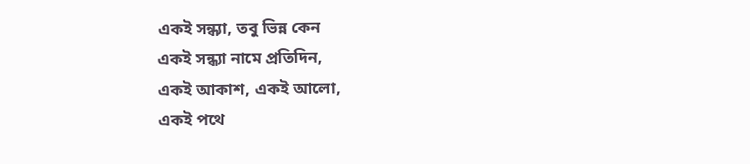একই সন্ধ্যা, তবু ভিন্ন কেন
একই সন্ধ্যা নামে প্রতিদিন,
একই আকাশ, একই আলো,
একই পথে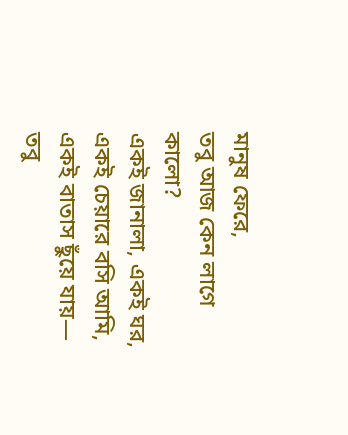মানুষ ফেরে,
তবু আজ কেন লাগে কালো?
একই জানালা, একই ঘর,
একই চেয়ারে বসি আমি,
একই বাতাস ছুঁয়ে যায়—
তবু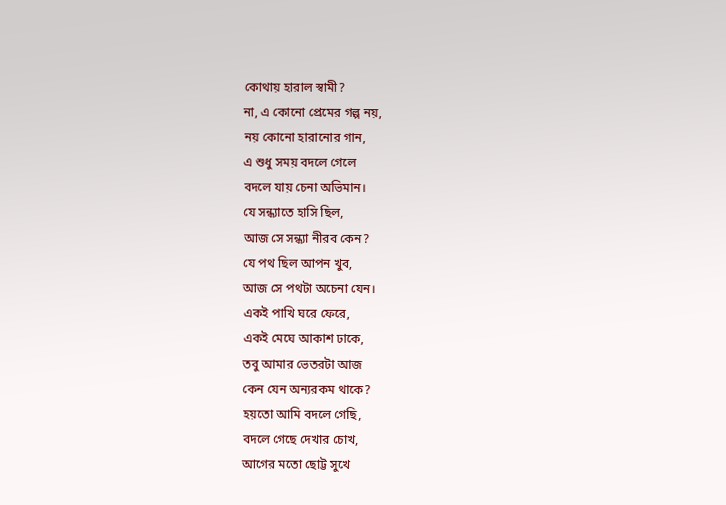কোথায় হারাল স্বামী?
না, এ কোনো প্রেমের গল্প নয়,
নয় কোনো হারানোর গান,
এ শুধু সময় বদলে গেলে
বদলে যায় চেনা অভিমান।
যে সন্ধ্যাতে হাসি ছিল,
আজ সে সন্ধ্যা নীরব কেন?
যে পথ ছিল আপন খুব,
আজ সে পথটা অচেনা যেন।
একই পাখি ঘরে ফেরে,
একই মেঘে আকাশ ঢাকে,
তবু আমার ভেতরটা আজ
কেন যেন অন্যরকম থাকে?
হয়তো আমি বদলে গেছি,
বদলে গেছে দেখার চোখ,
আগের মতো ছোট্ট সুখে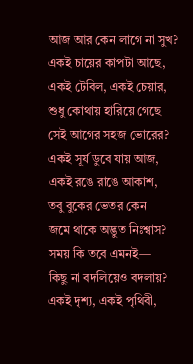আজ আর কেন লাগে না সুখ?
একই চায়ের কাপটা আছে,
একই টেবিল, একই চেয়ার,
শুধু কোথায় হারিয়ে গেছে
সেই আগের সহজ ভোরের?
একই সূর্য ডুবে যায় আজ,
একই রঙে রাঙে আকাশ,
তবু বুকের ভেতর কেন
জমে থাকে অদ্ভুত নিঃশ্বাস?
সময় কি তবে এমনই—
কিছু না বদলিয়েও বদলায়?
একই দৃশ্য, একই পৃথিবী,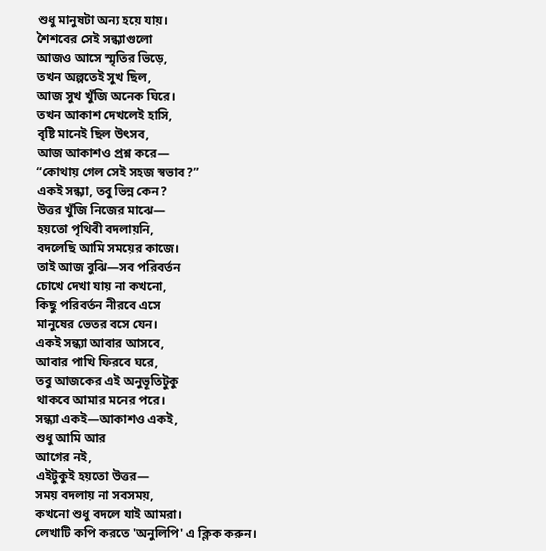শুধু মানুষটা অন্য হয়ে যায়।
শৈশবের সেই সন্ধ্যাগুলো
আজও আসে স্মৃতির ভিড়ে,
তখন অল্পতেই সুখ ছিল,
আজ সুখ খুঁজি অনেক ঘিরে।
তখন আকাশ দেখলেই হাসি,
বৃষ্টি মানেই ছিল উৎসব,
আজ আকাশও প্রশ্ন করে—
“কোথায় গেল সেই সহজ স্বভাব?”
একই সন্ধ্যা, তবু ভিন্ন কেন?
উত্তর খুঁজি নিজের মাঝে—
হয়তো পৃথিবী বদলায়নি,
বদলেছি আমি সময়ের কাজে।
তাই আজ বুঝি—সব পরিবর্তন
চোখে দেখা যায় না কখনো,
কিছু পরিবর্তন নীরবে এসে
মানুষের ভেতর বসে যেন।
একই সন্ধ্যা আবার আসবে,
আবার পাখি ফিরবে ঘরে,
তবু আজকের এই অনুভূতিটুকু
থাকবে আমার মনের পরে।
সন্ধ্যা একই—আকাশও একই,
শুধু আমি আর
আগের নই,
এইটুকুই হয়তো উত্তর—
সময় বদলায় না সবসময়,
কখনো শুধু বদলে যাই আমরা।
লেখাটি কপি করতে 'অনুলিপি' এ ক্লিক করুন।